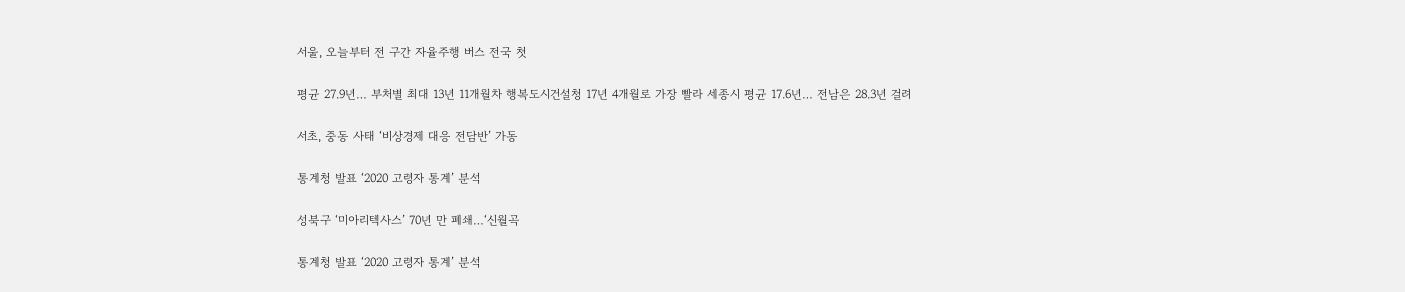서울, 오늘부터 전 구간 자율주행 버스 전국 첫

평균 27.9년… 부처별 최대 13년 11개월차 행복도시건설청 17년 4개월로 가장 빨라 세종시 평균 17.6년… 전남은 28.3년 걸려

서초, 중동 사태 ‘비상경제 대응 전담반’ 가동

통계청 발표 ‘2020 고령자 통계’ 분석

성북구 ‘미아리텍사스’ 70년 만 폐쇄…‘신월곡

통계청 발표 ‘2020 고령자 통계’ 분석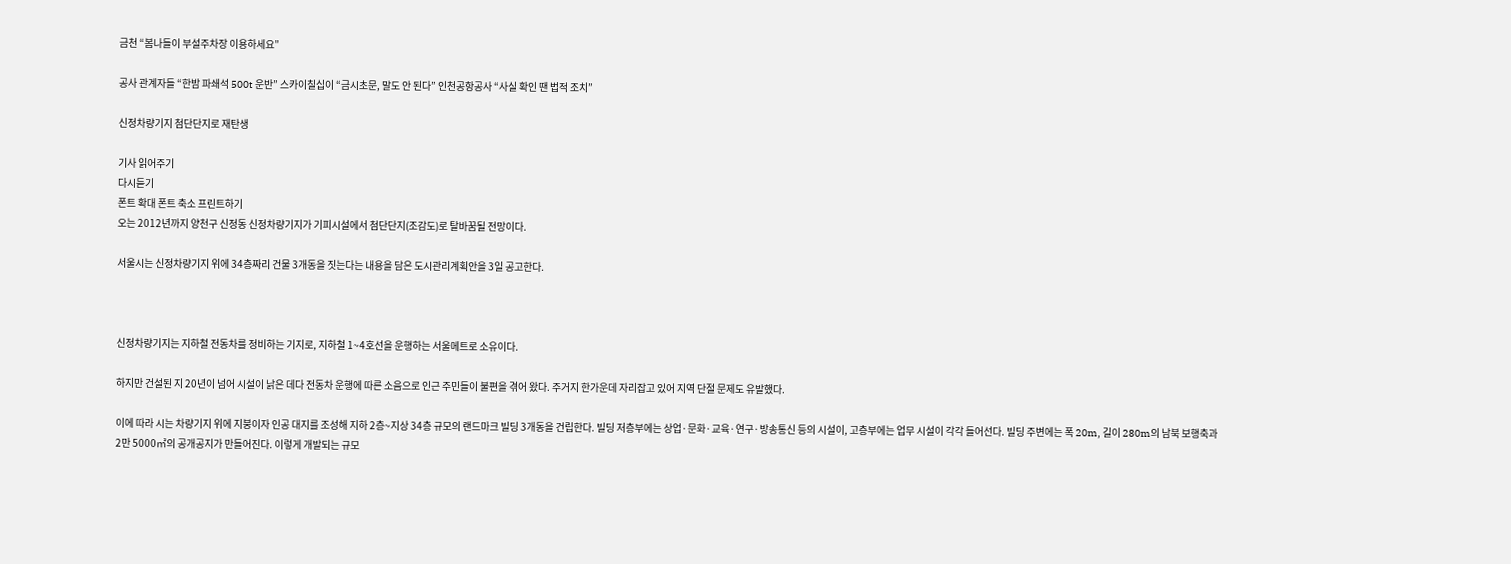금천 “봄나들이 부설주차장 이용하세요”

공사 관계자들 “한밤 파쇄석 500t 운반” 스카이칠십이 “금시초문, 말도 안 된다” 인천공항공사 “사실 확인 땐 법적 조치”

신정차량기지 첨단단지로 재탄생

기사 읽어주기
다시듣기
폰트 확대 폰트 축소 프린트하기
오는 2012년까지 양천구 신정동 신정차량기지가 기피시설에서 첨단단지(조감도)로 탈바꿈될 전망이다.

서울시는 신정차량기지 위에 34층짜리 건물 3개동을 짓는다는 내용을 담은 도시관리계획안을 3일 공고한다.



신정차량기지는 지하철 전동차를 정비하는 기지로, 지하철 1~4호선을 운행하는 서울메트로 소유이다.

하지만 건설된 지 20년이 넘어 시설이 낡은 데다 전동차 운행에 따른 소음으로 인근 주민들이 불편을 겪어 왔다. 주거지 한가운데 자리잡고 있어 지역 단절 문제도 유발했다.

이에 따라 시는 차량기지 위에 지붕이자 인공 대지를 조성해 지하 2층~지상 34층 규모의 랜드마크 빌딩 3개동을 건립한다. 빌딩 저층부에는 상업·문화·교육·연구·방송통신 등의 시설이, 고층부에는 업무 시설이 각각 들어선다. 빌딩 주변에는 폭 20m, 길이 280m의 남북 보행축과 2만 5000㎡의 공개공지가 만들어진다. 이렇게 개발되는 규모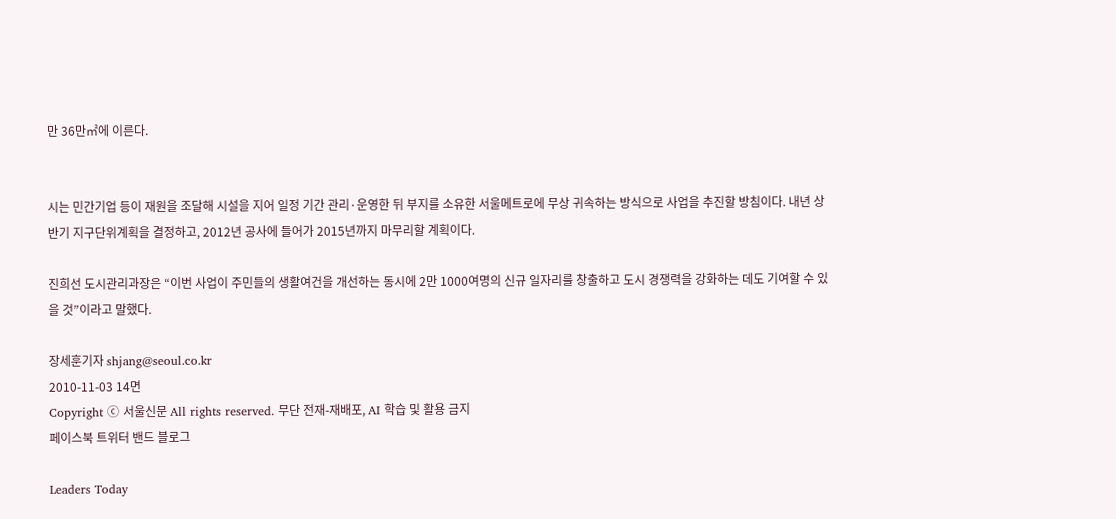만 36만㎡에 이른다.


시는 민간기업 등이 재원을 조달해 시설을 지어 일정 기간 관리·운영한 뒤 부지를 소유한 서울메트로에 무상 귀속하는 방식으로 사업을 추진할 방침이다. 내년 상반기 지구단위계획을 결정하고, 2012년 공사에 들어가 2015년까지 마무리할 계획이다.

진희선 도시관리과장은 “이번 사업이 주민들의 생활여건을 개선하는 동시에 2만 1000여명의 신규 일자리를 창출하고 도시 경쟁력을 강화하는 데도 기여할 수 있을 것”이라고 말했다.

장세훈기자 shjang@seoul.co.kr
2010-11-03 14면
Copyright ⓒ 서울신문 All rights reserved. 무단 전재-재배포, AI 학습 및 활용 금지
페이스북 트위터 밴드 블로그

Leaders Today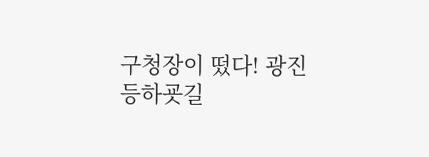구청장이 떴다! 광진 등하굣길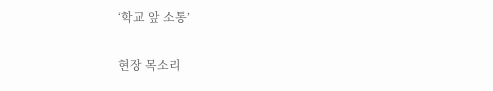‘학교 앞 소통’

현장 목소리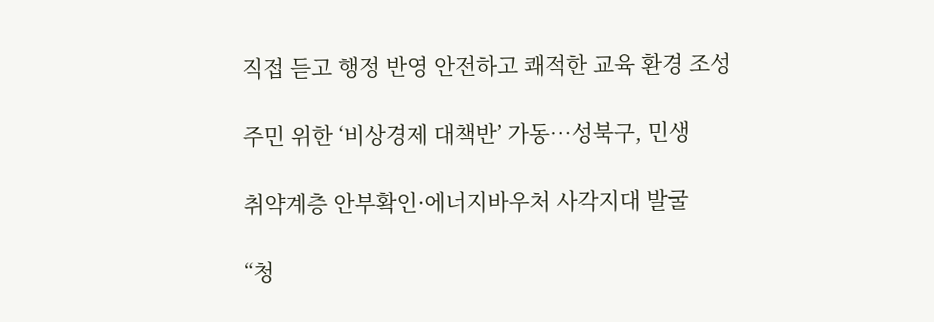직접 듣고 행정 반영 안전하고 쾌적한 교육 환경 조성

주민 위한 ‘비상경제 대책반’ 가동…성북구, 민생

취약계층 안부확인·에너지바우처 사각지대 발굴

“청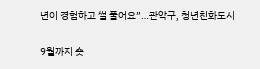년이 경험하고 썰 풀어요”…관악구, 청년친화도시

9월까지 숏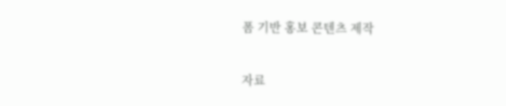폼 기반 홍보 콘텐츠 제작

자료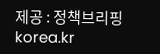제공 : 정책브리핑 korea.kr